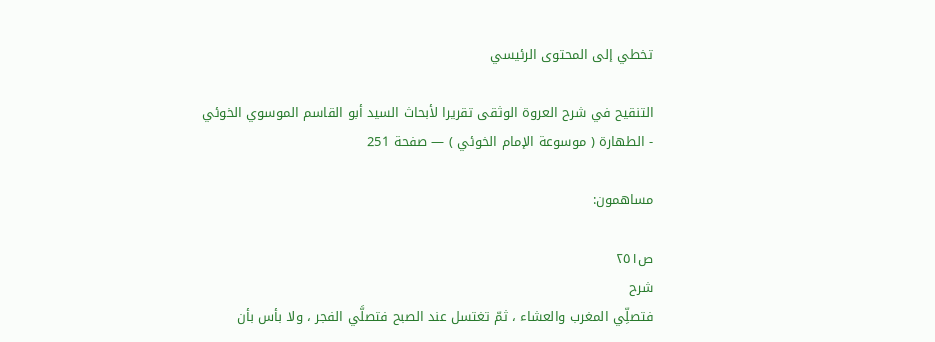تخطي إلى المحتوى الرئيسي

التنقيح في شرح العروة الوثقى تقريرا لأبحاث السيد أبو القاسم الموسوي الخوئي - الطهارة ( موسوعة الإمام الخوئي ) — صفحة 251

مساهمون:

ص٢٥١
شرح
فتصلِّي المغرب والعشاء ، ثمّ تغتسل عند الصبح فتصلَّي الفجر ، ولا بأس بأن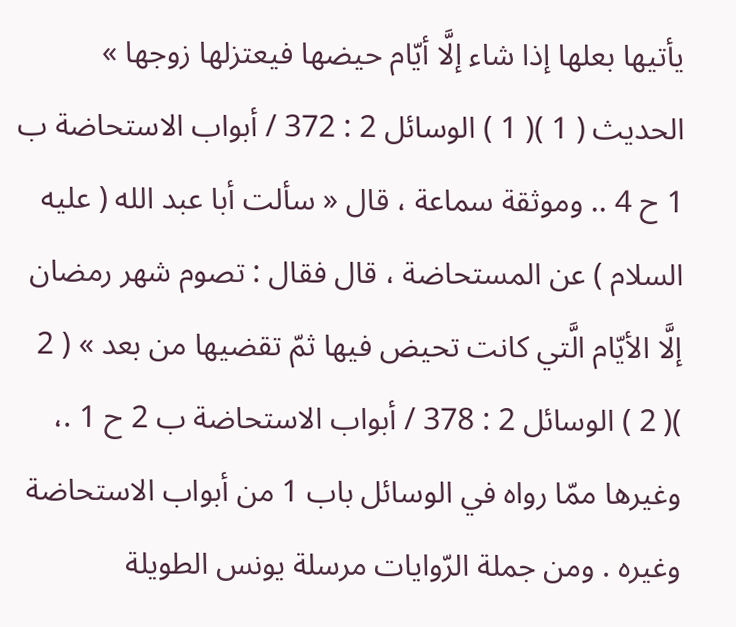يأتيها بعلها إذا شاء إلَّا أيّام حيضها فيعتزلها زوجها » الحديث ( 1 )( 1 ) الوسائل 2 : 372 / أبواب الاستحاضة ب 1 ح 4 .. وموثقة سماعة ، قال « سألت أبا عبد الله ( عليه السلام ) عن المستحاضة ، قال فقال : تصوم شهر رمضان إلَّا الأيّام الَّتي كانت تحيض فيها ثمّ تقضيها من بعد » ( 2 )( 2 ) الوسائل 2 : 378 / أبواب الاستحاضة ب 2 ح 1 .، وغيرها ممّا رواه في الوسائل باب 1 من أبواب الاستحاضة وغيره . ومن جملة الرّوايات مرسلة يونس الطويلة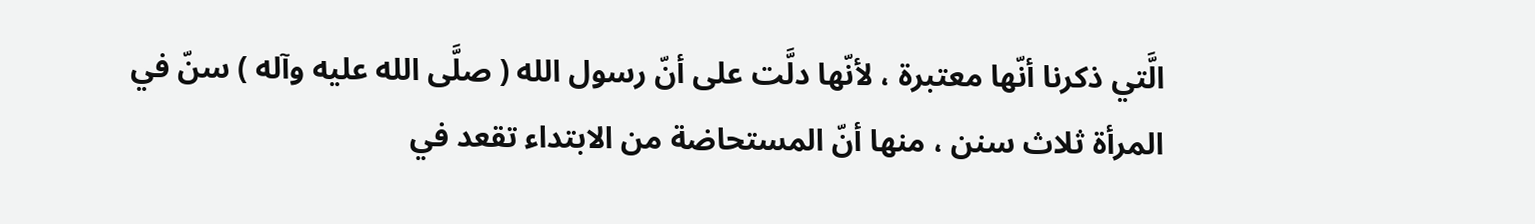الَّتي ذكرنا أنّها معتبرة ، لأنّها دلَّت على أنّ رسول الله ( صلَّى الله عليه وآله ) سنّ في المرأة ثلاث سنن ، منها أنّ المستحاضة من الابتداء تقعد في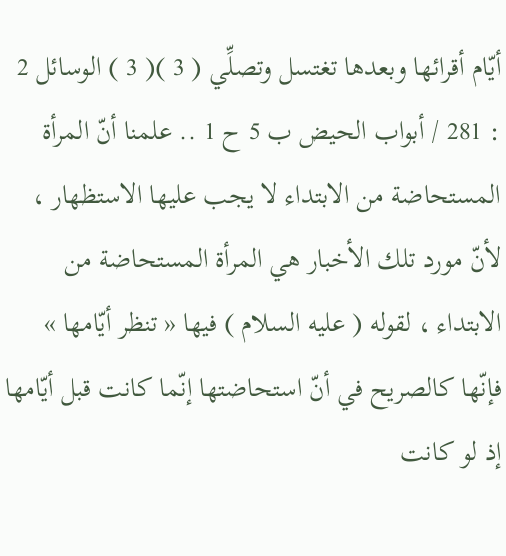أيّام أقرائها وبعدها تغتسل وتصلِّي ( 3 )( 3 ) الوسائل 2 : 281 / أبواب الحيض ب 5 ح 1 .. علمنا أنّ المرأة المستحاضة من الابتداء لا يجب عليها الاستظهار ، لأنّ مورد تلك الأخبار هي المرأة المستحاضة من الابتداء ، لقوله ( عليه السلام ) فيها « تنظر أيّامها » فإنّها كالصريح في أنّ استحاضتها إنّما كانت قبل أيّامها إذ لو كانت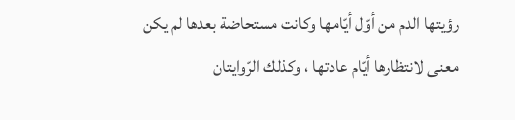رؤيتها الدم من أوّل أيّامها وكانت مستحاضة بعدها لم يكن معنى لانتظارها أيّام عادتها ، وكذلك الرّوايتان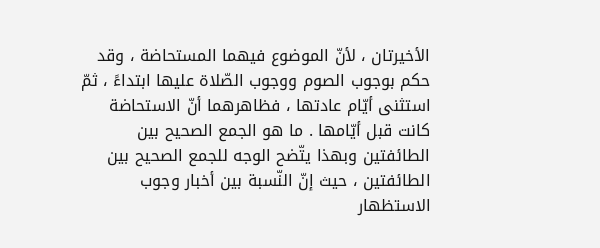الأخيرتان ، لأنّ الموضوع فيهما المستحاضة ، وقد حكم بوجوب الصوم ووجوب الصّلاة عليها ابتداءً ، ثمّ استثنى أيّام عادتها ، فظاهرهما أنّ الاستحاضة كانت قبل أيّامها . ما هو الجمع الصحيح بين الطائفتين وبهذا يتّضح الوجه للجمع الصحيح بين الطائفتين ، حيث إنّ النّسبة بين أخبار وجوب الاستظهار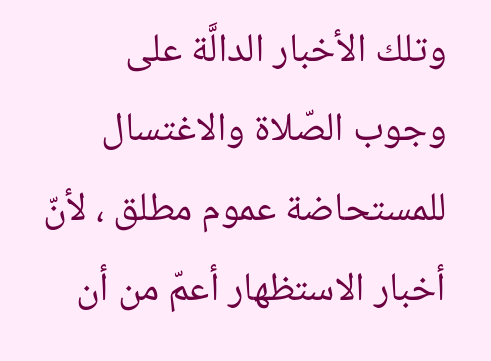وتلك الأخبار الدالَّة على وجوب الصّلاة والاغتسال للمستحاضة عموم مطلق ، لأنّ أخبار الاستظهار أعمّ من أن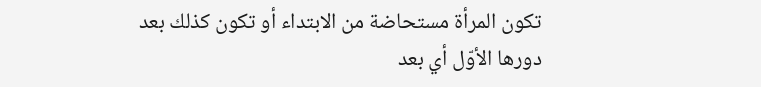تكون المرأة مستحاضة من الابتداء أو تكون كذلك بعد دورها الأوّل أي بعد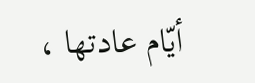أيّام عادتها ،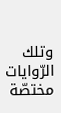وتلك الرّوايات مختصّة